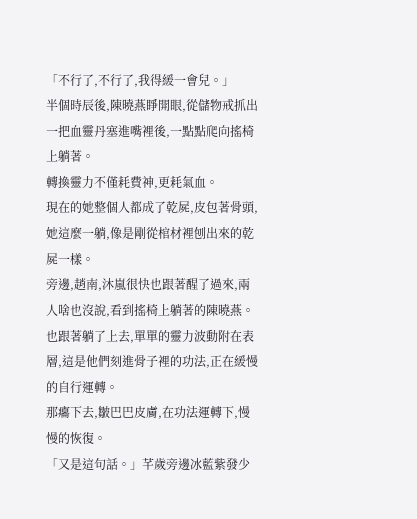「不行了,不行了,我得緩一會兒。」
半個時辰後,陳曉燕睜開眼,從儲物戒抓出一把血靈丹塞進嘴裡後,一點點爬向搖椅上躺著。
轉換靈力不僅耗費神,更耗氣血。
現在的她整個人都成了乾屍,皮包著骨頭,她這麼一躺,像是剛從棺材裡刨出來的乾屍一樣。
旁邊,趙南,沐嵐很快也跟著醒了過來,兩人啥也沒說,看到搖椅上躺著的陳曉燕。
也跟著躺了上去,單單的靈力波動附在表層,這是他們刻進骨子裡的功法,正在緩慢的自行運轉。
那癟下去,皺巴巴皮膚,在功法運轉下,慢慢的恢復。
「又是這句話。」芊歲旁邊冰藍紫發少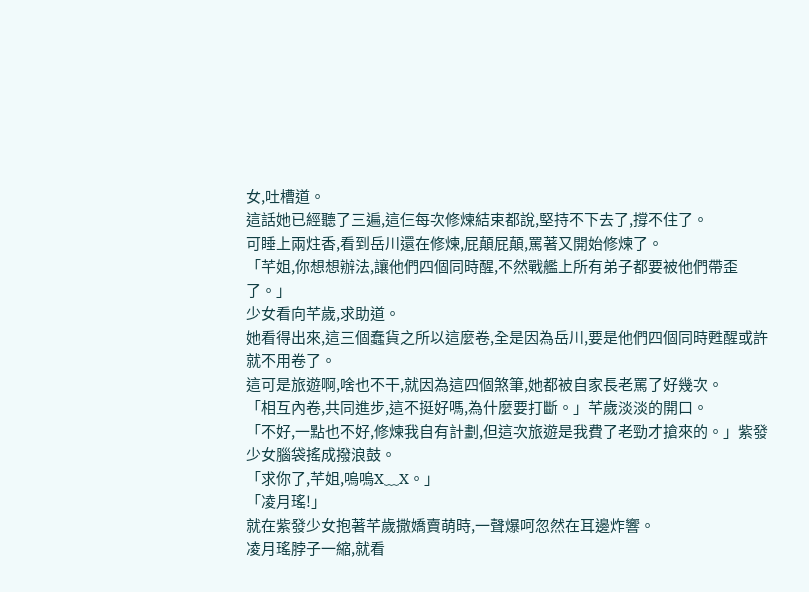女,吐槽道。
這話她已經聽了三遍,這仨每次修煉結束都說,堅持不下去了,撐不住了。
可睡上兩炷香,看到岳川還在修煉,屁顛屁顛,罵著又開始修煉了。
「芊姐,你想想辦法,讓他們四個同時醒,不然戰艦上所有弟子都要被他們帶歪了。」
少女看向芊歲,求助道。
她看得出來,這三個蠢貨之所以這麼卷,全是因為岳川,要是他們四個同時甦醒或許就不用卷了。
這可是旅遊啊,啥也不干,就因為這四個煞筆,她都被自家長老罵了好幾次。
「相互內卷,共同進步,這不挺好嗎,為什麼要打斷。」芊歲淡淡的開口。
「不好,一點也不好,修煉我自有計劃,但這次旅遊是我費了老勁才搶來的。」紫發少女腦袋搖成撥浪鼓。
「求你了,芊姐,嗚嗚X﹏X。」
「凌月瑤!」
就在紫發少女抱著芊歲撒嬌賣萌時,一聲爆呵忽然在耳邊炸響。
凌月瑤脖子一縮,就看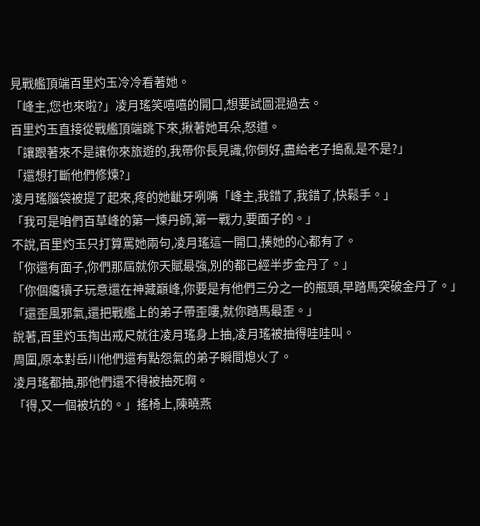見戰艦頂端百里灼玉冷冷看著她。
「峰主,您也來啦?」凌月瑤笑嘻嘻的開口,想要試圖混過去。
百里灼玉直接從戰艦頂端跳下來,揪著她耳朵,怒道。
「讓跟著來不是讓你來旅遊的,我帶你長見識,你倒好,盡給老子搗亂是不是?」
「還想打斷他們修煉?」
凌月瑤腦袋被提了起來,疼的她齜牙咧嘴「峰主,我錯了,我錯了,快鬆手。」
「我可是咱們百草峰的第一煉丹師,第一戰力,要面子的。」
不說,百里灼玉只打算罵她兩句,凌月瑤這一開口,揍她的心都有了。
「你還有面子,你們那屆就你天賦最強,別的都已經半步金丹了。」
「你個癟犢子玩意還在神藏巔峰,你要是有他們三分之一的瓶頸,早踏馬突破金丹了。」
「還歪風邪氣,還把戰艦上的弟子帶歪嘍,就你踏馬最歪。」
說著,百里灼玉掏出戒尺就往凌月瑤身上抽,凌月瑤被抽得哇哇叫。
周圍,原本對岳川他們還有點怨氣的弟子瞬間熄火了。
凌月瑤都抽,那他們還不得被抽死啊。
「得,又一個被坑的。」搖椅上,陳曉燕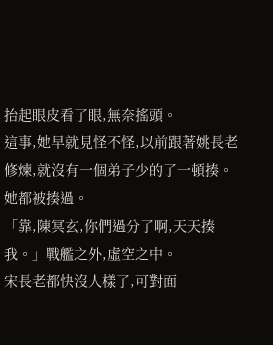抬起眼皮看了眼,無奈搖頭。
這事,她早就見怪不怪,以前跟著姚長老修煉,就沒有一個弟子少的了一頓揍。
她都被揍過。
「靠,陳冥玄,你們過分了啊,天天揍我。」戰艦之外,虛空之中。
宋長老都快沒人樣了,可對面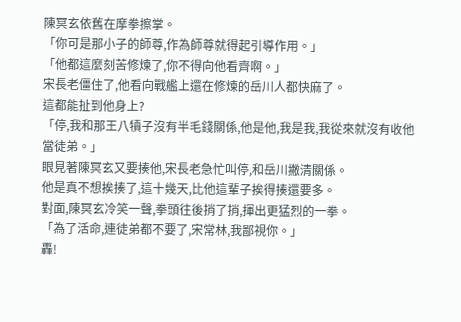陳冥玄依舊在摩拳擦掌。
「你可是那小子的師尊,作為師尊就得起引導作用。」
「他都這麼刻苦修煉了,你不得向他看齊啊。」
宋長老僵住了,他看向戰艦上還在修煉的岳川人都快麻了。
這都能扯到他身上?
「停,我和那王八犢子沒有半毛錢關係,他是他,我是我,我從來就沒有收他當徒弟。」
眼見著陳冥玄又要揍他,宋長老急忙叫停,和岳川撇清關係。
他是真不想挨揍了,這十幾天,比他這輩子挨得揍還要多。
對面,陳冥玄冷笑一聲,拳頭往後捎了捎,揮出更猛烈的一拳。
「為了活命,連徒弟都不要了,宋常林,我鄙視你。」
轟!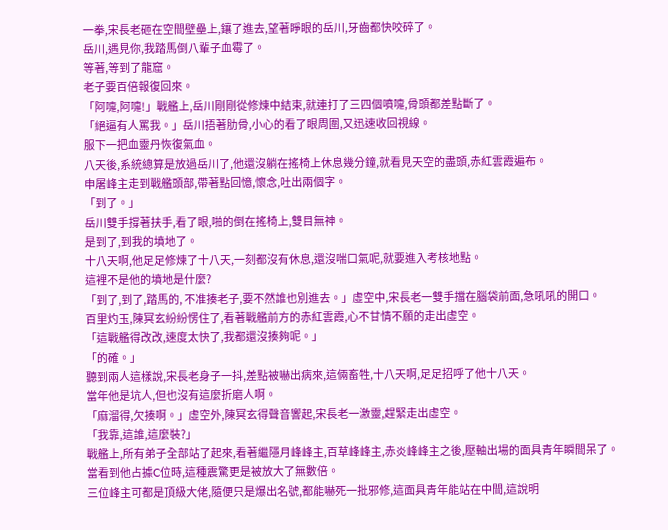一拳,宋長老砸在空間壁壘上,鑲了進去,望著睜眼的岳川,牙齒都快咬碎了。
岳川,遇見你,我踏馬倒八輩子血霉了。
等著,等到了龍窟。
老子要百倍報復回來。
「阿嚏,阿嚏!」戰艦上,岳川剛剛從修煉中結束,就連打了三四個噴嚏,骨頭都差點斷了。
「絕逼有人罵我。」岳川捂著肋骨,小心的看了眼周圍,又迅速收回視線。
服下一把血靈丹恢復氣血。
八天後,系統總算是放過岳川了,他還沒躺在搖椅上休息幾分鐘,就看見天空的盡頭,赤紅雲霞遍布。
申屠峰主走到戰艦頭部,帶著點回憶,懷念,吐出兩個字。
「到了。」
岳川雙手撐著扶手,看了眼,啪的倒在搖椅上,雙目無神。
是到了,到我的墳地了。
十八天啊,他足足修煉了十八天,一刻都沒有休息,還沒喘口氣呢,就要進入考核地點。
這裡不是他的墳地是什麼?
「到了,到了,踏馬的, 不准揍老子,要不然誰也別進去。」虛空中,宋長老一雙手擋在腦袋前面,急吼吼的開口。
百里灼玉,陳冥玄紛紛愣住了,看著戰艦前方的赤紅雲霞,心不甘情不願的走出虛空。
「這戰艦得改改,速度太快了,我都還沒揍夠呢。」
「的確。」
聽到兩人這樣說,宋長老身子一抖,差點被嚇出病來,這倆畜牲,十八天啊,足足招呼了他十八天。
當年他是坑人,但也沒有這麼折磨人啊。
「麻溜得,欠揍啊。」虛空外,陳冥玄得聲音響起,宋長老一激靈,趕緊走出虛空。
「我靠,這誰,這麼裝?」
戰艦上,所有弟子全部站了起來,看著繼隱月峰峰主,百草峰峰主,赤炎峰峰主之後,壓軸出場的面具青年瞬間呆了。
當看到他占據C位時,這種震驚更是被放大了無數倍。
三位峰主可都是頂級大佬,隨便只是爆出名號,都能嚇死一批邪修,這面具青年能站在中間,這說明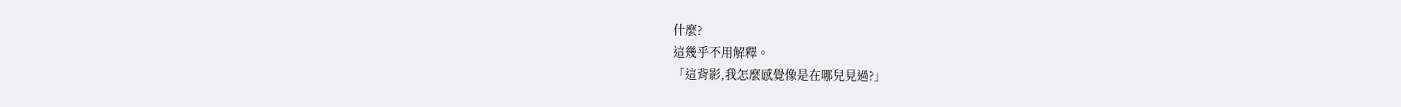什麼?
這幾乎不用解釋。
「這背影,我怎麼感覺像是在哪兒見過?」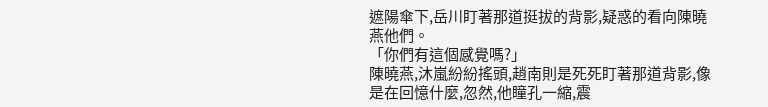遮陽傘下,岳川盯著那道挺拔的背影,疑惑的看向陳曉燕他們。
「你們有這個感覺嗎?」
陳曉燕,沐嵐紛紛搖頭,趙南則是死死盯著那道背影,像是在回憶什麼,忽然,他瞳孔一縮,震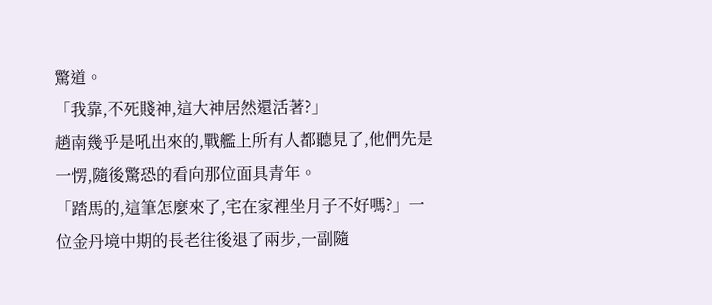驚道。
「我靠,不死賤神,這大神居然還活著?」
趙南幾乎是吼出來的,戰艦上所有人都聽見了,他們先是一愣,隨後驚恐的看向那位面具青年。
「踏馬的,這筆怎麼來了,宅在家裡坐月子不好嗎?」一位金丹境中期的長老往後退了兩步,一副隨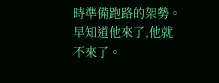時準備跑路的架勢。
早知道他來了,他就不來了。